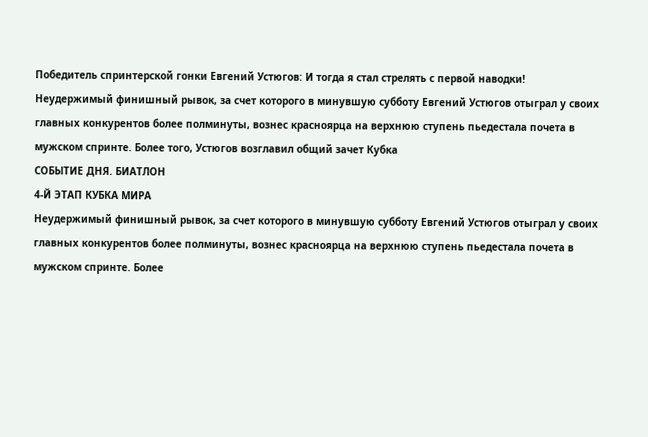Победитель спринтерской гонки Евгений Устюгов: И тогда я стал стрелять с первой наводки!
Неудержимый финишный рывок, за счет которого в минувшую субботу Евгений Устюгов отыграл у своих главных конкурентов более полминуты, вознес красноярца на верхнюю ступень пьедестала почета в мужском спринте. Более того, Устюгов возглавил общий зачет Кубка
СОБЫТИЕ ДНЯ. БИАТЛОН
4-Й ЭТАП КУБКА МИРА
Неудержимый финишный рывок, за счет которого в минувшую субботу Евгений Устюгов отыграл у своих главных конкурентов более полминуты, вознес красноярца на верхнюю ступень пьедестала почета в мужском спринте. Более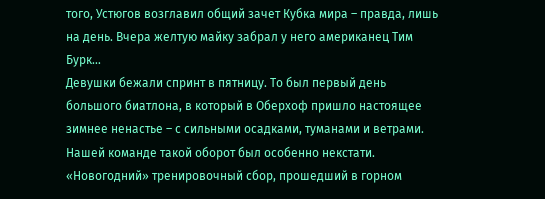того, Устюгов возглавил общий зачет Кубка мира – правда, лишь на день. Вчера желтую майку забрал у него американец Тим Бурк…
Девушки бежали спринт в пятницу. То был первый день большого биатлона, в который в Оберхоф пришло настоящее зимнее ненастье – с сильными осадками, туманами и ветрами. Нашей команде такой оборот был особенно некстати. «Новогодний» тренировочный сбор, прошедший в горном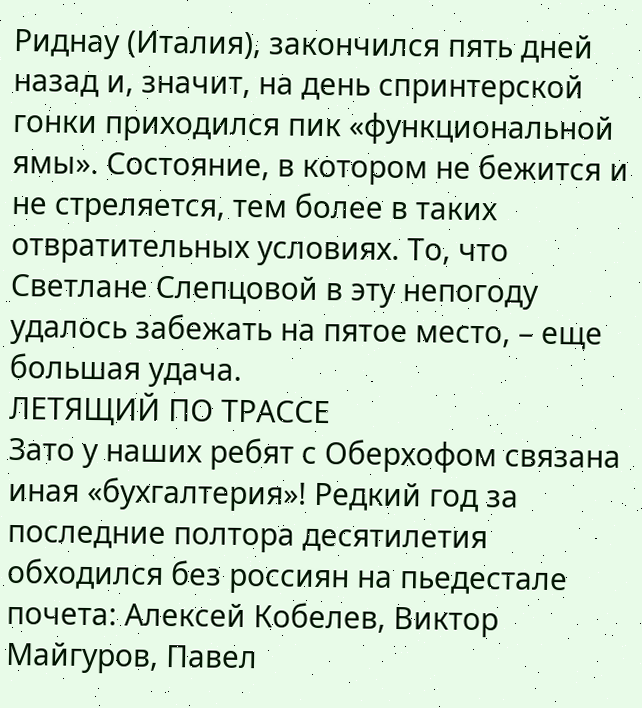Риднау (Италия), закончился пять дней назад и, значит, на день спринтерской гонки приходился пик «функциональной ямы». Состояние, в котором не бежится и не стреляется, тем более в таких отвратительных условиях. То, что Светлане Слепцовой в эту непогоду удалось забежать на пятое место, – еще большая удача.
ЛЕТЯЩИЙ ПО ТРАССЕ
Зато у наших ребят с Оберхофом связана иная «бухгалтерия»! Редкий год за последние полтора десятилетия обходился без россиян на пьедестале почета: Алексей Кобелев, Виктор Майгуров, Павел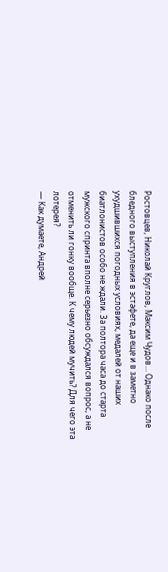Ростовцев, Николай Круглов, Максим Чудов… Однако после бледного выступления в эстафете, да еще и в заметно ухудшившихся погодных условиях, медалей от наших биатлонистов особо не ждали. За полтора часа до старта мужского спринта вполне серьезно обсуждался вопрос, а не отменить ли гонку вообще. К чему людей мучить? Для чего эта лотерея?
— Как думаете, Андрей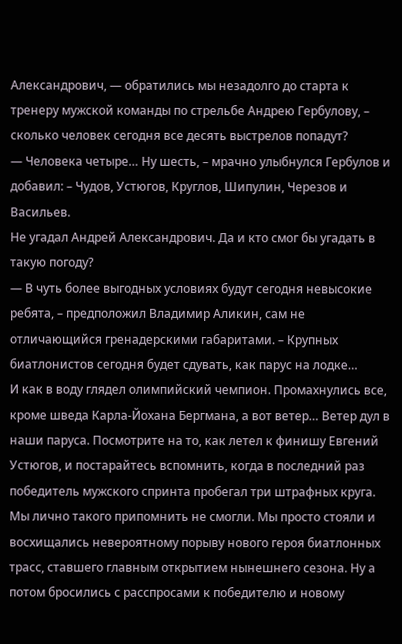Александрович, — обратились мы незадолго до старта к тренеру мужской команды по стрельбе Андрею Гербулову, – сколько человек сегодня все десять выстрелов попадут?
— Человека четыре… Ну шесть, – мрачно улыбнулся Гербулов и добавил: – Чудов, Устюгов, Круглов, Шипулин, Черезов и Васильев.
Не угадал Андрей Александрович. Да и кто смог бы угадать в такую погоду?
— В чуть более выгодных условиях будут сегодня невысокие ребята, – предположил Владимир Аликин, сам не отличающийся гренадерскими габаритами. – Крупных биатлонистов сегодня будет сдувать, как парус на лодке…
И как в воду глядел олимпийский чемпион. Промахнулись все, кроме шведа Карла-Йохана Бергмана, а вот ветер… Ветер дул в наши паруса. Посмотрите на то, как летел к финишу Евгений Устюгов, и постарайтесь вспомнить, когда в последний раз победитель мужского спринта пробегал три штрафных круга. Мы лично такого припомнить не смогли. Мы просто стояли и восхищались невероятному порыву нового героя биатлонных трасс, ставшего главным открытием нынешнего сезона. Ну а потом бросились с расспросами к победителю и новому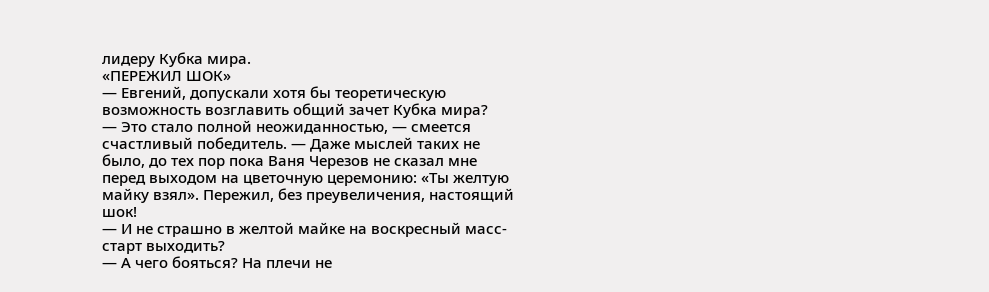лидеру Кубка мира.
«ПЕРЕЖИЛ ШОК»
— Евгений, допускали хотя бы теоретическую возможность возглавить общий зачет Кубка мира?
— Это стало полной неожиданностью, — смеется счастливый победитель. — Даже мыслей таких не было, до тех пор пока Ваня Черезов не сказал мне перед выходом на цветочную церемонию: «Ты желтую майку взял». Пережил, без преувеличения, настоящий шок!
— И не страшно в желтой майке на воскресный масс-старт выходить?
— А чего бояться? На плечи не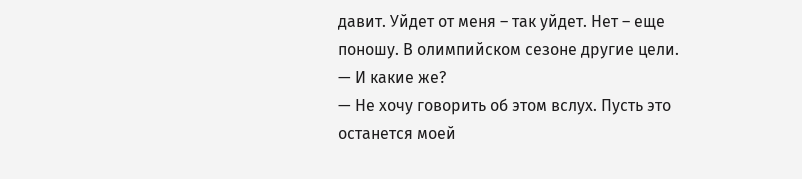давит. Уйдет от меня – так уйдет. Нет – еще поношу. В олимпийском сезоне другие цели.
— И какие же?
— Не хочу говорить об этом вслух. Пусть это останется моей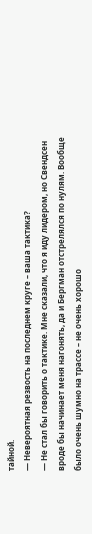тайной.
— Невероятная резвость на последнем круге – ваша тактика?
— Не стал бы говорить о тактике. Мне сказали, что я иду лидером, но Свендсен вроде бы начинает меня нагонять, да и Бергман отстрелялся по нулям. Вообще было очень шумно на трассе – не очень хорошо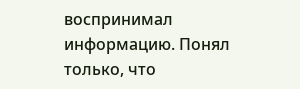воспринимал информацию. Понял только, что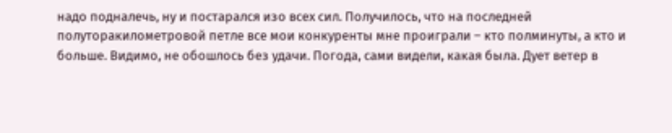надо подналечь, ну и постарался изо всех сил. Получилось, что на последней полуторакилометровой петле все мои конкуренты мне проиграли – кто полминуты, а кто и больше. Видимо, не обошлось без удачи. Погода, сами видели, какая была. Дует ветер в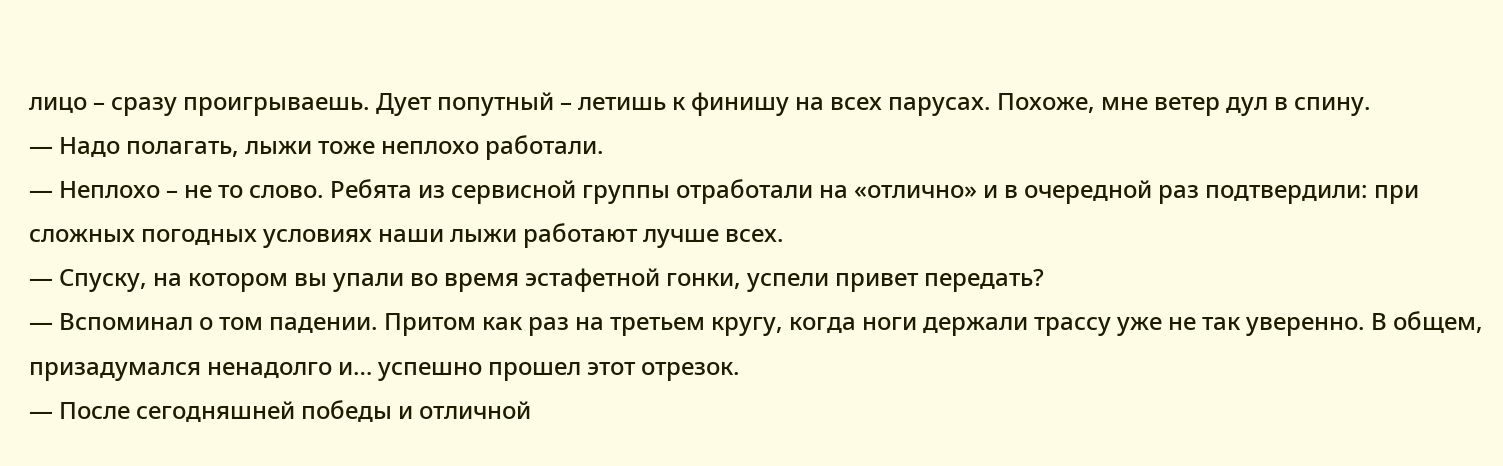лицо – сразу проигрываешь. Дует попутный – летишь к финишу на всех парусах. Похоже, мне ветер дул в спину.
— Надо полагать, лыжи тоже неплохо работали.
— Неплохо – не то слово. Ребята из сервисной группы отработали на «отлично» и в очередной раз подтвердили: при сложных погодных условиях наши лыжи работают лучше всех.
— Спуску, на котором вы упали во время эстафетной гонки, успели привет передать?
— Вспоминал о том падении. Притом как раз на третьем кругу, когда ноги держали трассу уже не так уверенно. В общем, призадумался ненадолго и… успешно прошел этот отрезок.
— После сегодняшней победы и отличной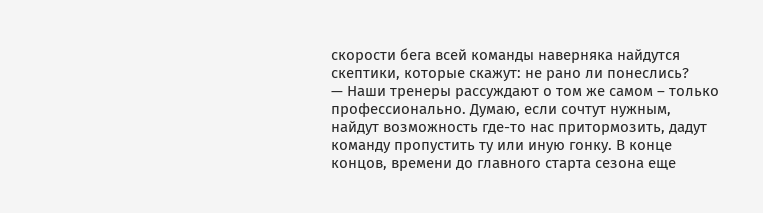скорости бега всей команды наверняка найдутся скептики, которые скажут: не рано ли понеслись?
— Наши тренеры рассуждают о том же самом – только профессионально. Думаю, если сочтут нужным, найдут возможность где-то нас притормозить, дадут команду пропустить ту или иную гонку. В конце концов, времени до главного старта сезона еще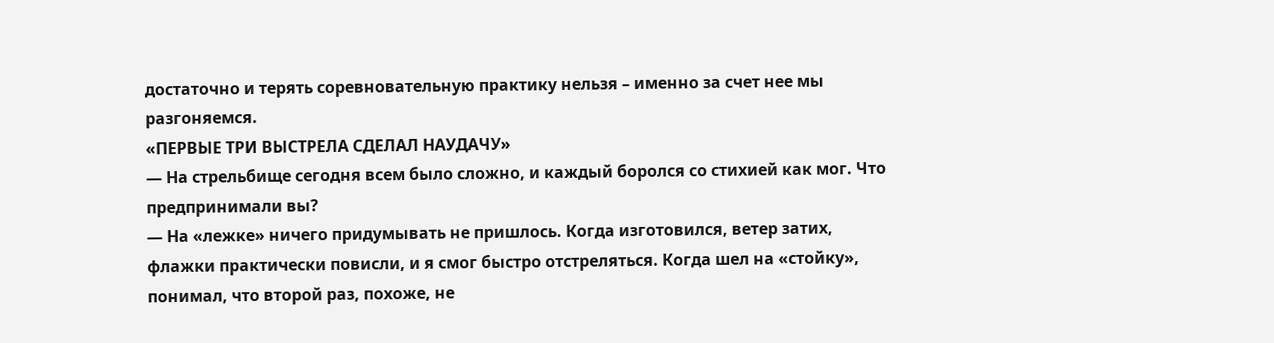достаточно и терять соревновательную практику нельзя – именно за счет нее мы разгоняемся.
«ПЕРВЫЕ ТРИ ВЫСТРЕЛА СДЕЛАЛ НАУДАЧУ»
— На стрельбище сегодня всем было сложно, и каждый боролся со стихией как мог. Что предпринимали вы?
— На «лежке» ничего придумывать не пришлось. Когда изготовился, ветер затих, флажки практически повисли, и я смог быстро отстреляться. Когда шел на «стойку», понимал, что второй раз, похоже, не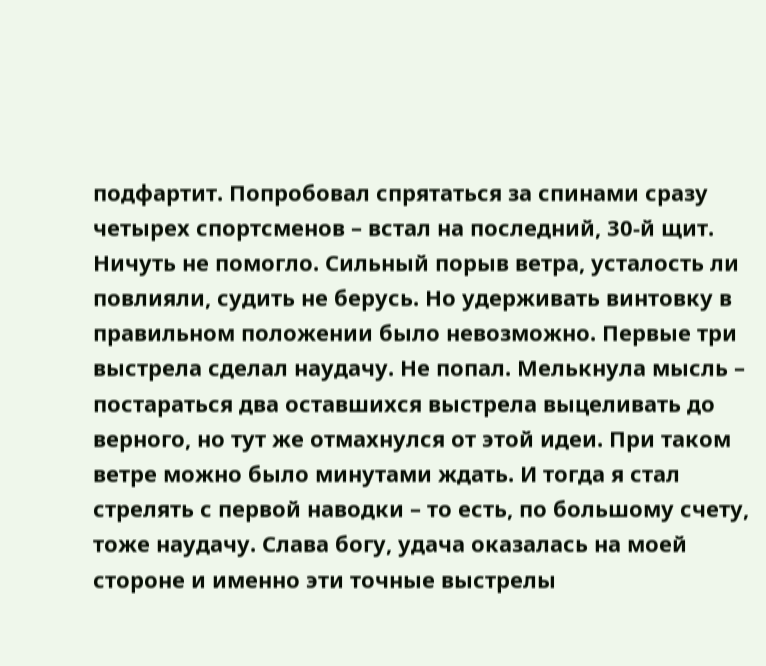подфартит. Попробовал спрятаться за спинами сразу четырех спортсменов – встал на последний, 30-й щит. Ничуть не помогло. Сильный порыв ветра, усталость ли повлияли, судить не берусь. Но удерживать винтовку в правильном положении было невозможно. Первые три выстрела сделал наудачу. Не попал. Мелькнула мысль – постараться два оставшихся выстрела выцеливать до верного, но тут же отмахнулся от этой идеи. При таком ветре можно было минутами ждать. И тогда я стал стрелять с первой наводки – то есть, по большому счету, тоже наудачу. Слава богу, удача оказалась на моей стороне и именно эти точные выстрелы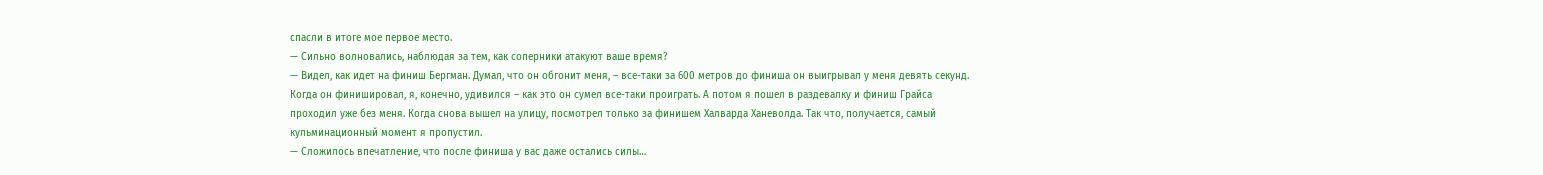спасли в итоге мое первое место.
— Сильно волновались, наблюдая за тем, как соперники атакуют ваше время?
— Видел, как идет на финиш Бергман. Думал, что он обгонит меня, – все-таки за 600 метров до финиша он выигрывал у меня девять секунд. Когда он финишировал, я, конечно, удивился – как это он сумел все-таки проиграть. А потом я пошел в раздевалку и финиш Грайса проходил уже без меня. Когда снова вышел на улицу, посмотрел только за финишем Халварда Ханеволда. Так что, получается, самый кульминационный момент я пропустил.
— Сложилось впечатление, что после финиша у вас даже остались силы…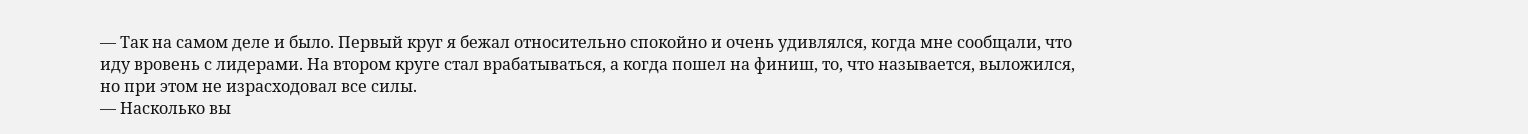— Так на самом деле и было. Первый круг я бежал относительно спокойно и очень удивлялся, когда мне сообщали, что иду вровень с лидерами. На втором круге стал врабатываться, а когда пошел на финиш, то, что называется, выложился, но при этом не израсходовал все силы.
— Насколько вы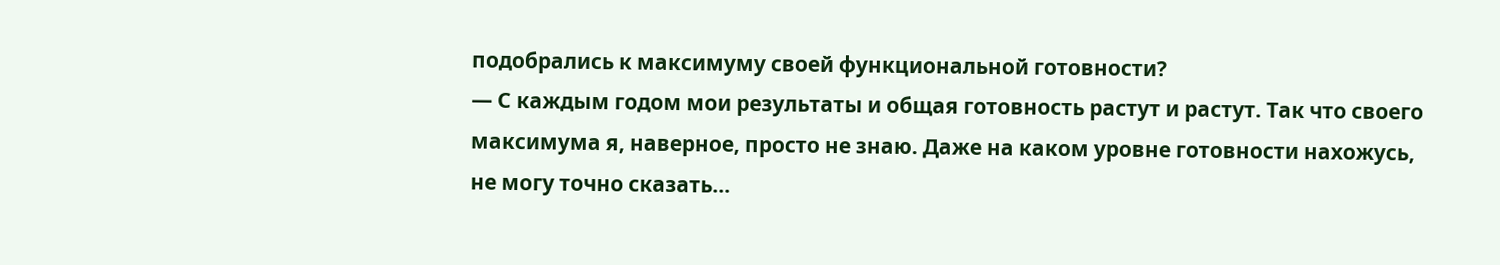подобрались к максимуму своей функциональной готовности?
— С каждым годом мои результаты и общая готовность растут и растут. Так что своего максимума я, наверное, просто не знаю. Даже на каком уровне готовности нахожусь, не могу точно сказать…